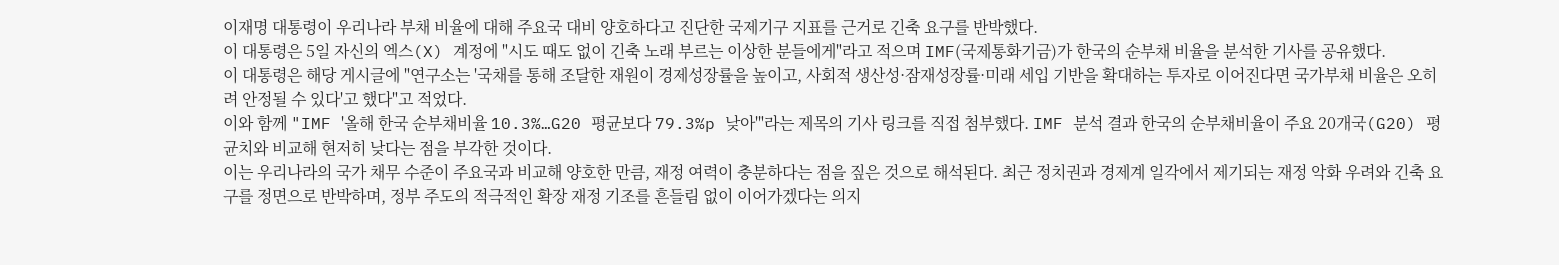이재명 대통령이 우리나라 부채 비율에 대해 주요국 대비 양호하다고 진단한 국제기구 지표를 근거로 긴축 요구를 반박했다.
이 대통령은 5일 자신의 엑스(X) 계정에 "시도 때도 없이 긴축 노래 부르는 이상한 분들에게"라고 적으며 IMF(국제통화기금)가 한국의 순부채 비율을 분석한 기사를 공유했다.
이 대통령은 해당 게시글에 "연구소는 '국채를 통해 조달한 재원이 경제성장률을 높이고, 사회적 생산성·잠재성장률·미래 세입 기반을 확대하는 투자로 이어진다면 국가부채 비율은 오히려 안정될 수 있다'고 했다"고 적었다.
이와 함께 "IMF '올해 한국 순부채비율 10.3%…G20 평균보다 79.3%p 낮아'"라는 제목의 기사 링크를 직접 첨부했다. IMF 분석 결과 한국의 순부채비율이 주요 20개국(G20) 평균치와 비교해 현저히 낮다는 점을 부각한 것이다.
이는 우리나라의 국가 채무 수준이 주요국과 비교해 양호한 만큼, 재정 여력이 충분하다는 점을 짚은 것으로 해석된다. 최근 정치권과 경제계 일각에서 제기되는 재정 악화 우려와 긴축 요구를 정면으로 반박하며, 정부 주도의 적극적인 확장 재정 기조를 흔들림 없이 이어가겠다는 의지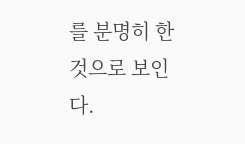를 분명히 한 것으로 보인다.